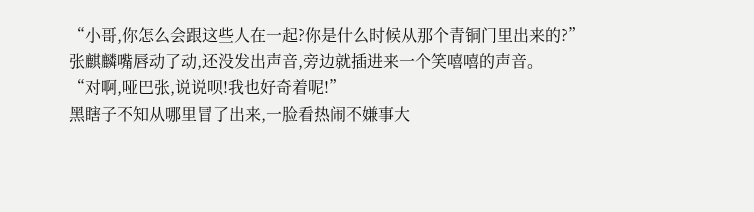“小哥,你怎么会跟这些人在一起?你是什么时候从那个青铜门里出来的?”
张麒麟嘴唇动了动,还没发出声音,旁边就插进来一个笑嘻嘻的声音。
“对啊,哑巴张,说说呗!我也好奇着呢!”
黑瞎子不知从哪里冒了出来,一脸看热闹不嫌事大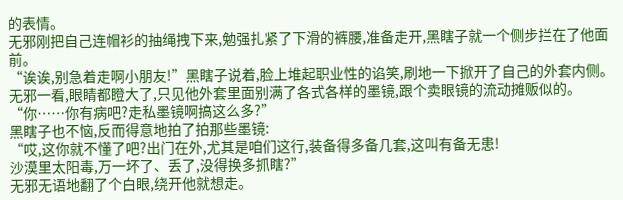的表情。
无邪刚把自己连帽衫的抽绳拽下来,勉强扎紧了下滑的裤腰,准备走开,黑瞎子就一个侧步拦在了他面前。
“诶诶,别急着走啊小朋友!”黑瞎子说着,脸上堆起职业性的谄笑,刷地一下掀开了自己的外套内侧。
无邪一看,眼睛都瞪大了,只见他外套里面别满了各式各样的墨镜,跟个卖眼镜的流动摊贩似的。
“你……你有病吧?走私墨镜啊搞这么多?”
黑瞎子也不恼,反而得意地拍了拍那些墨镜:
“哎,这你就不懂了吧?出门在外,尤其是咱们这行,装备得多备几套,这叫有备无患!
沙漠里太阳毒,万一坏了、丢了,没得换多抓瞎?”
无邪无语地翻了个白眼,绕开他就想走。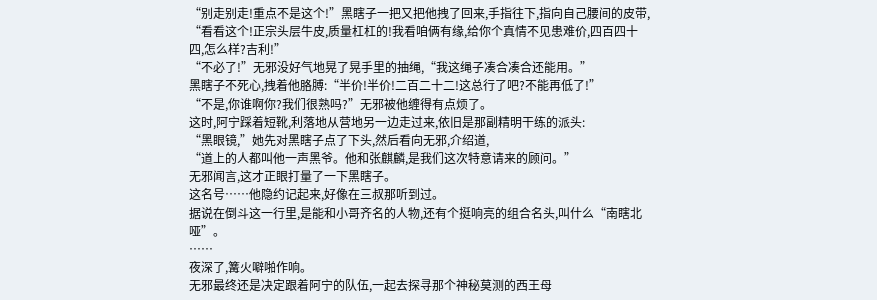“别走别走!重点不是这个!”黑瞎子一把又把他拽了回来,手指往下,指向自己腰间的皮带,
“看看这个!正宗头层牛皮,质量杠杠的!我看咱俩有缘,给你个真情不见患难价,四百四十四,怎么样?吉利!”
“不必了!”无邪没好气地晃了晃手里的抽绳,“我这绳子凑合凑合还能用。”
黑瞎子不死心,拽着他胳膊:“半价!半价!二百二十二!这总行了吧?不能再低了!”
“不是,你谁啊你?我们很熟吗?”无邪被他缠得有点烦了。
这时,阿宁踩着短靴,利落地从营地另一边走过来,依旧是那副精明干练的派头:
“黑眼镜,”她先对黑瞎子点了下头,然后看向无邪,介绍道,
“道上的人都叫他一声黑爷。他和张麒麟,是我们这次特意请来的顾问。”
无邪闻言,这才正眼打量了一下黑瞎子。
这名号……他隐约记起来,好像在三叔那听到过。
据说在倒斗这一行里,是能和小哥齐名的人物,还有个挺响亮的组合名头,叫什么“南瞎北哑”。
……
夜深了,篝火噼啪作响。
无邪最终还是决定跟着阿宁的队伍,一起去探寻那个神秘莫测的西王母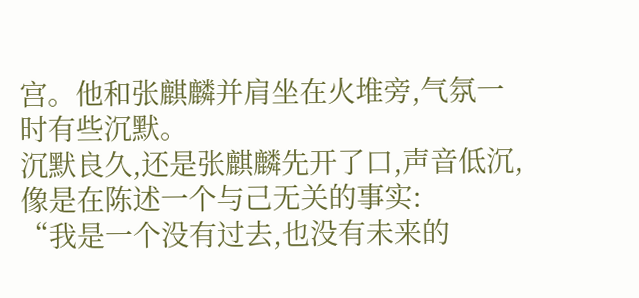宫。他和张麒麟并肩坐在火堆旁,气氛一时有些沉默。
沉默良久,还是张麒麟先开了口,声音低沉,像是在陈述一个与己无关的事实:
“我是一个没有过去,也没有未来的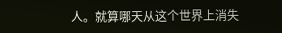人。就算哪天从这个世界上消失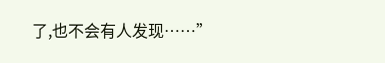了,也不会有人发现……”